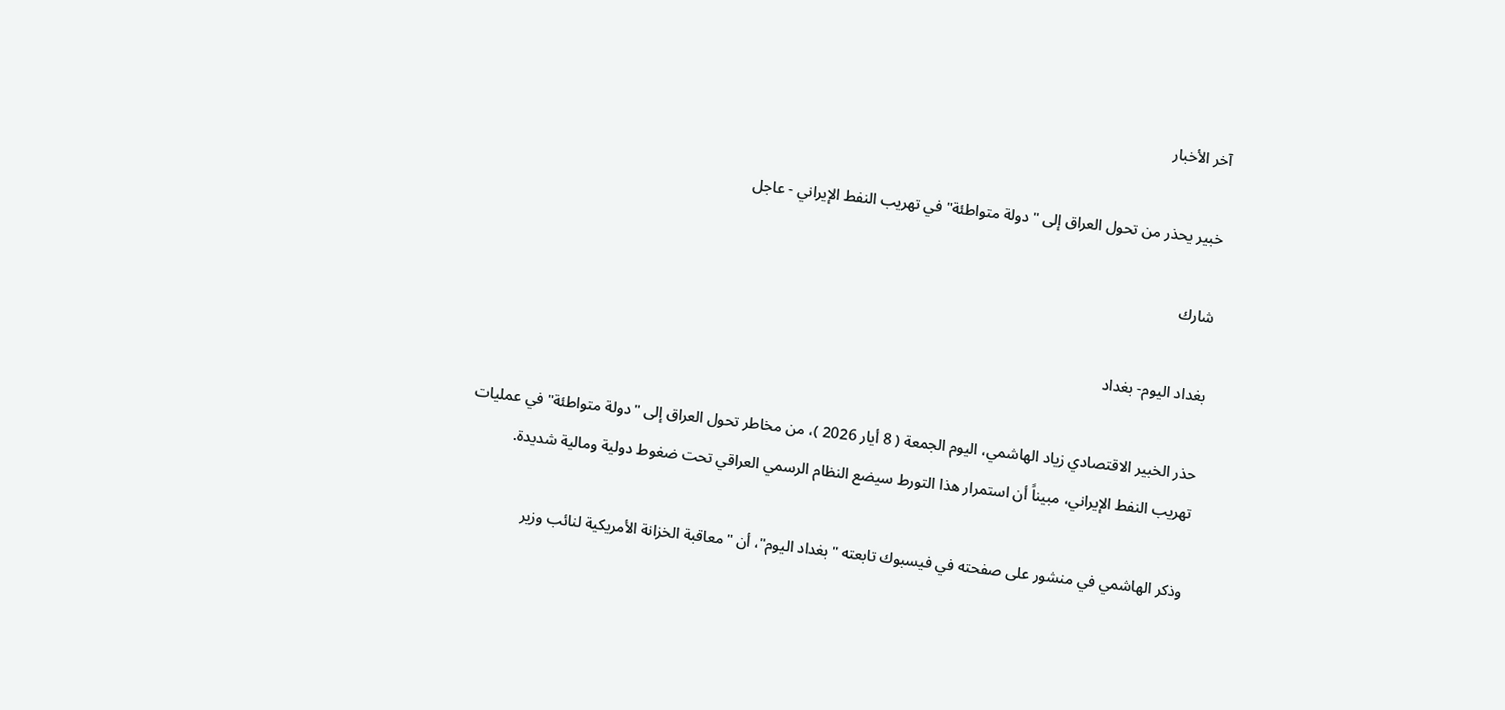آخر الأخبار

خبير يحذر من تحول العراق إلى "دولة متواطئة" في تهريب النفط الإيراني - عاجل

شارك

بغداد اليوم- بغداد

حذر الخبير الاقتصادي زياد الهاشمي، اليوم الجمعة ( 8 أيار 2026 )، من مخاطر تحول العراق إلى "دولة متواطئة" في عمليات تهريب النفط الإيراني، مبيناً أن استمرار هذا التورط سيضع النظام الرسمي العراقي تحت ضغوط دولية ومالية شديدة.

وذكر الهاشمي في منشور على صفحته في فيسبوك تابعته "بغداد اليوم"، أن "معاقبة الخزانة الأمريكية لنائب وزير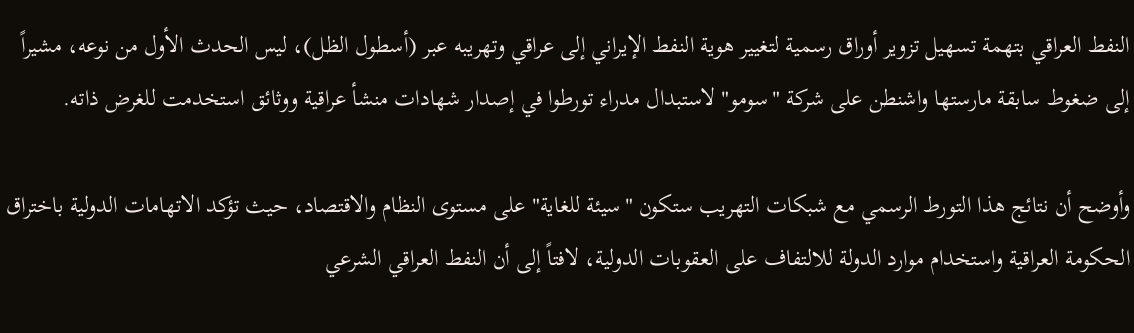النفط العراقي بتهمة تسهيل تزوير أوراق رسمية لتغيير هوية النفط الإيراني إلى عراقي وتهريبه عبر (أسطول الظل)، ليس الحدث الأول من نوعه، مشيراً إلى ضغوط سابقة مارستها واشنطن على شركة "سومو" لاستبدال مدراء تورطوا في إصدار شهادات منشأ عراقية ووثائق استخدمت للغرض ذاته.

وأوضح أن نتائج هذا التورط الرسمي مع شبكات التهريب ستكون "سيئة للغاية" على مستوى النظام والاقتصاد، حيث تؤكد الاتهامات الدولية باختراق الحكومة العراقية واستخدام موارد الدولة للالتفاف على العقوبات الدولية، لافتاً إلى أن النفط العراقي الشرعي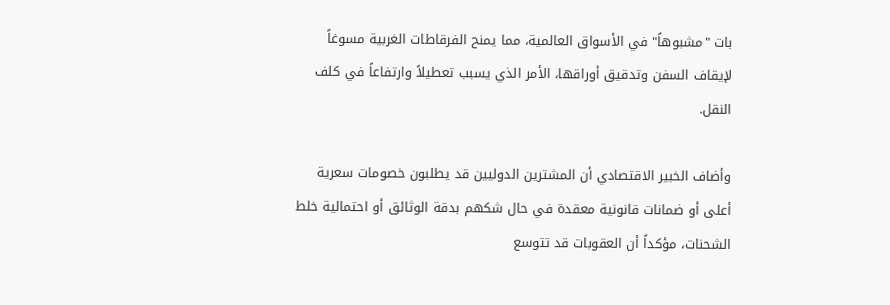بات "مشبوهاً" في الأسواق العالمية، مما يمنح الفرقاطات الغربية مسوغاً لإيقاف السفن وتدقيق أوراقها، الأمر الذي يسبب تعطيلاً وارتفاعاً في كلف النقل.

وأضاف الخبير الاقتصادي أن المشترين الدوليين قد يطلبون خصومات سعرية أعلى أو ضمانات قانونية معقدة في حال شكهم بدقة الوثائق أو احتمالية خلط الشحنات، مؤكداً أن العقوبات قد تتوسع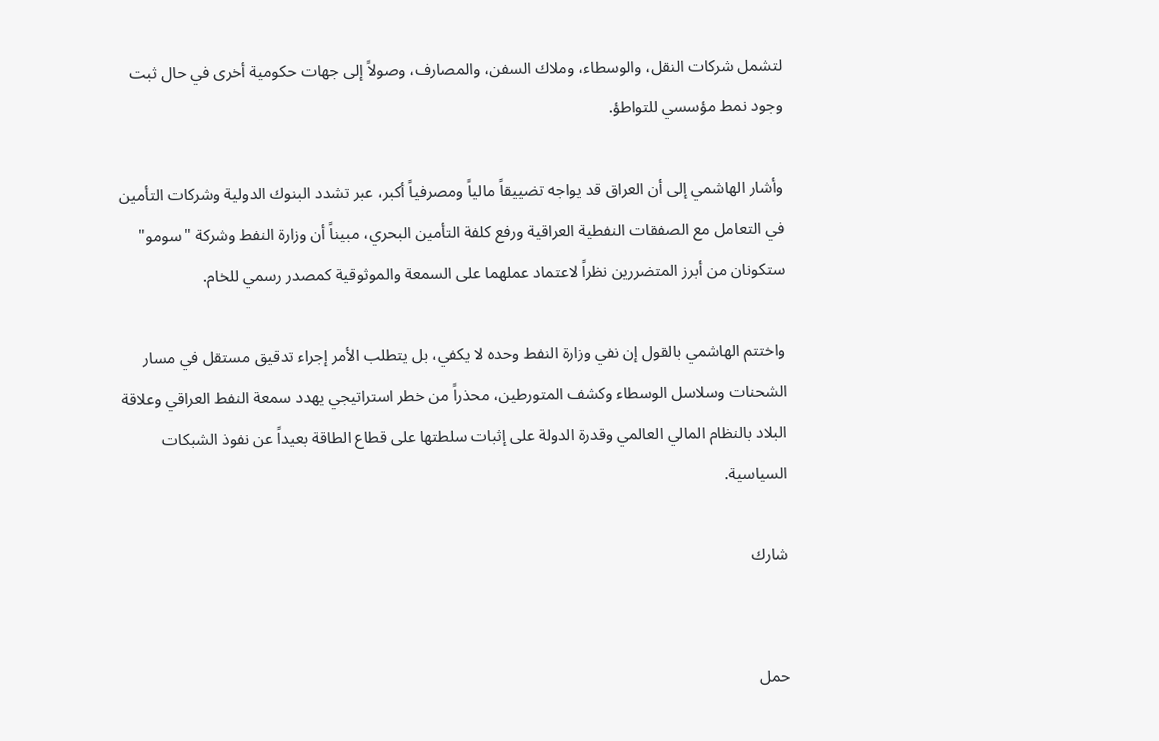لتشمل شركات النقل، والوسطاء، وملاك السفن، والمصارف، وصولاً إلى جهات حكومية أخرى في حال ثبت وجود نمط مؤسسي للتواطؤ.

وأشار الهاشمي إلى أن العراق قد يواجه تضييقاً مالياً ومصرفياً أكبر، عبر تشدد البنوك الدولية وشركات التأمين في التعامل مع الصفقات النفطية العراقية ورفع كلفة التأمين البحري، مبيناً أن وزارة النفط وشركة "سومو" ستكونان من أبرز المتضررين نظراً لاعتماد عملهما على السمعة والموثوقية كمصدر رسمي للخام.

واختتم الهاشمي بالقول إن نفي وزارة النفط وحده لا يكفي، بل يتطلب الأمر إجراء تدقيق مستقل في مسار الشحنات وسلاسل الوسطاء وكشف المتورطين، محذراً من خطر استراتيجي يهدد سمعة النفط العراقي وعلاقة البلاد بالنظام المالي العالمي وقدرة الدولة على إثبات سلطتها على قطاع الطاقة بعيداً عن نفوذ الشبكات السياسية.

شارك


حمل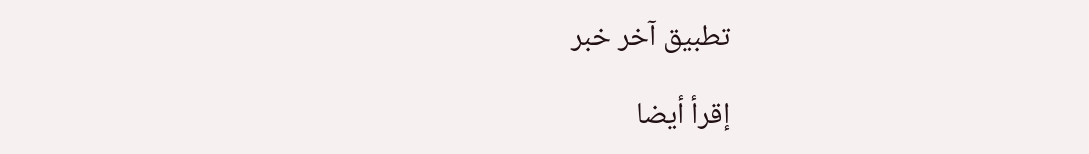تطبيق آخر خبر

إقرأ أيضا